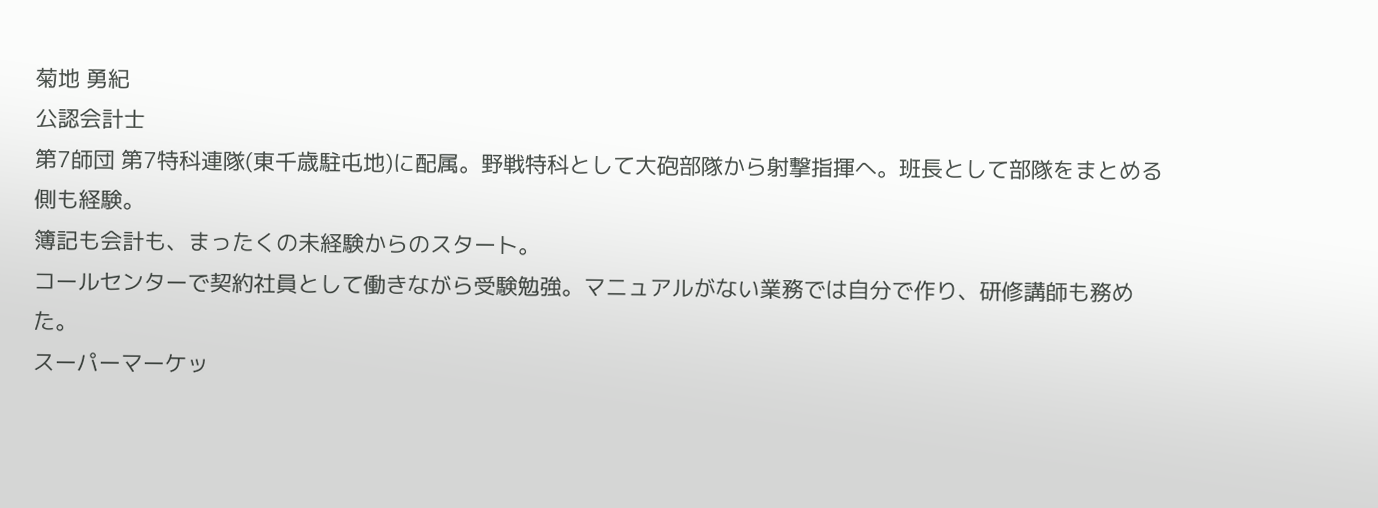菊地 勇紀
公認会計士
第7師団 第7特科連隊(東千歳駐屯地)に配属。野戦特科として大砲部隊から射撃指揮へ。班長として部隊をまとめる側も経験。
簿記も会計も、まったくの未経験からのスタート。
コールセンターで契約社員として働きながら受験勉強。マニュアルがない業務では自分で作り、研修講師も務めた。
スーパーマーケッ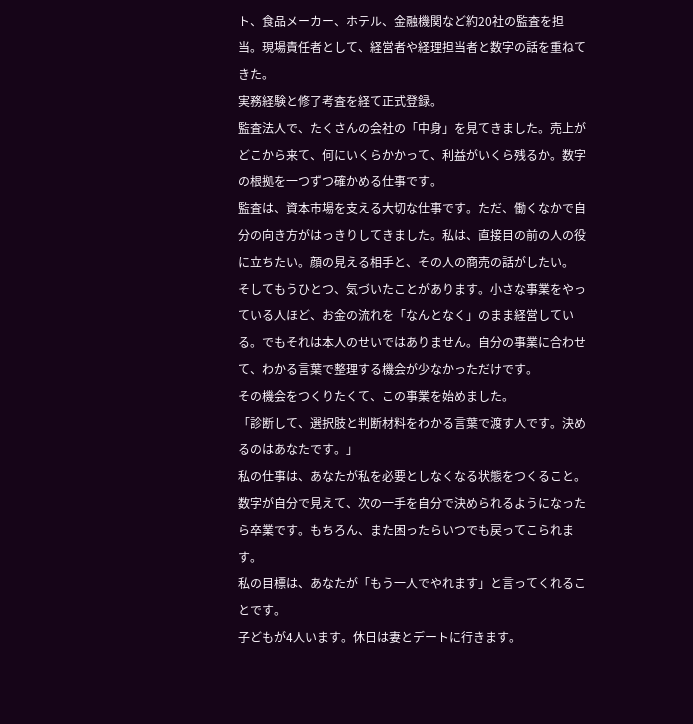ト、食品メーカー、ホテル、金融機関など約20社の監査を担当。現場責任者として、経営者や経理担当者と数字の話を重ねてきた。
実務経験と修了考査を経て正式登録。
監査法人で、たくさんの会社の「中身」を見てきました。売上がどこから来て、何にいくらかかって、利益がいくら残るか。数字の根拠を一つずつ確かめる仕事です。
監査は、資本市場を支える大切な仕事です。ただ、働くなかで自分の向き方がはっきりしてきました。私は、直接目の前の人の役に立ちたい。顔の見える相手と、その人の商売の話がしたい。
そしてもうひとつ、気づいたことがあります。小さな事業をやっている人ほど、お金の流れを「なんとなく」のまま経営している。でもそれは本人のせいではありません。自分の事業に合わせて、わかる言葉で整理する機会が少なかっただけです。
その機会をつくりたくて、この事業を始めました。
「診断して、選択肢と判断材料をわかる言葉で渡す人です。決めるのはあなたです。」
私の仕事は、あなたが私を必要としなくなる状態をつくること。数字が自分で見えて、次の一手を自分で決められるようになったら卒業です。もちろん、また困ったらいつでも戻ってこられます。
私の目標は、あなたが「もう一人でやれます」と言ってくれることです。
子どもが4人います。休日は妻とデートに行きます。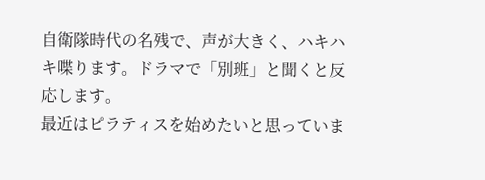自衛隊時代の名残で、声が大きく、ハキハキ喋ります。ドラマで「別班」と聞くと反応します。
最近はピラティスを始めたいと思っていま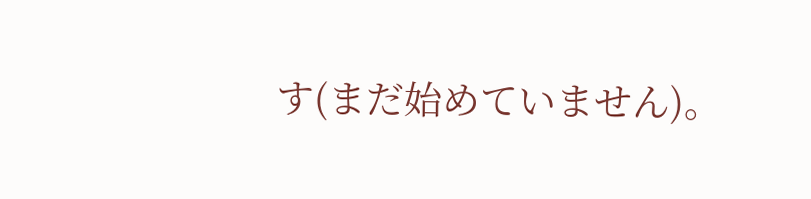す(まだ始めていません)。